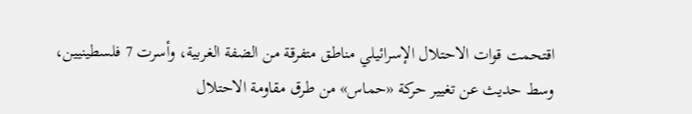اقتحمت قوات الاحتلال الإسرائيلي مناطق متفرقة من الضفة الغربية، وأسرت 7 فلسطينيين، وسط حديث عن تغيير حركة «حماس» من طرق مقاومة الاحتلال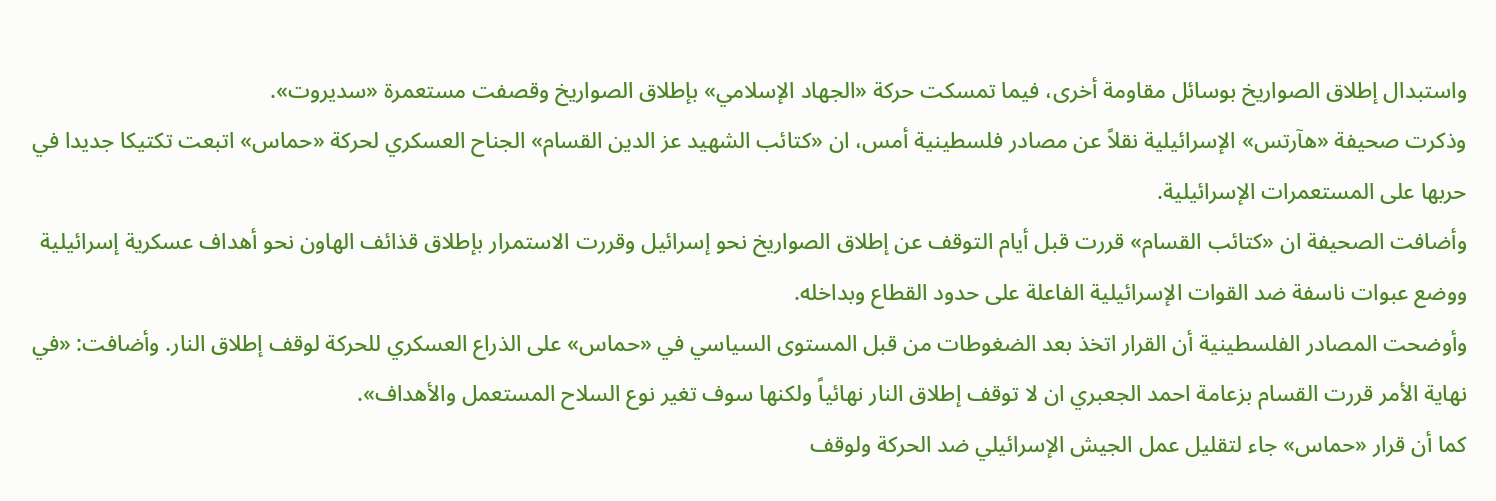واستبدال إطلاق الصواريخ بوسائل مقاومة أخرى، فيما تمسكت حركة «الجهاد الإسلامي» بإطلاق الصواريخ وقصفت مستعمرة «سديروت».
وذكرت صحيفة «هآرتس» الإسرائيلية نقلاً عن مصادر فلسطينية أمس، ان «كتائب الشهيد عز الدين القسام» الجناح العسكري لحركة «حماس» اتبعت تكتيكا جديدا في حربها على المستعمرات الإسرائيلية.
وأضافت الصحيفة ان «كتائب القسام» قررت قبل أيام التوقف عن إطلاق الصواريخ نحو إسرائيل وقررت الاستمرار بإطلاق قذائف الهاون نحو أهداف عسكرية إسرائيلية ووضع عبوات ناسفة ضد القوات الإسرائيلية الفاعلة على حدود القطاع وبداخله.
وأوضحت المصادر الفلسطينية أن القرار اتخذ بعد الضغوطات من قبل المستوى السياسي في «حماس» على الذراع العسكري للحركة لوقف إطلاق النار. وأضافت: «في نهاية الأمر قررت القسام بزعامة احمد الجعبري ان لا توقف إطلاق النار نهائياً ولكنها سوف تغير نوع السلاح المستعمل والأهداف».
كما أن قرار «حماس» جاء لتقليل عمل الجيش الإسرائيلي ضد الحركة ولوقف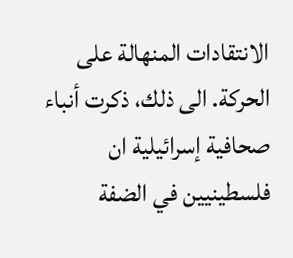الانتقادات المنهالة على الحركة. الى ذلك، ذكرت أنباء صحافية إسرائيلية ان فلسطينيين في الضفة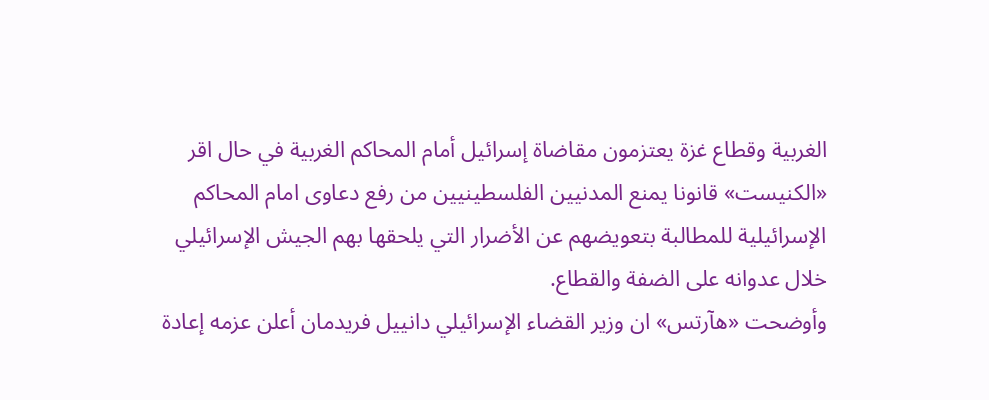الغربية وقطاع غزة يعتزمون مقاضاة إسرائيل أمام المحاكم الغربية في حال اقر «الكنيست» قانونا يمنع المدنيين الفلسطينيين من رفع دعاوى امام المحاكم الإسرائيلية للمطالبة بتعويضهم عن الأضرار التي يلحقها بهم الجيش الإسرائيلي خلال عدوانه على الضفة والقطاع.
وأوضحت «هآرتس» ان وزير القضاء الإسرائيلي دانييل فريدمان أعلن عزمه إعادة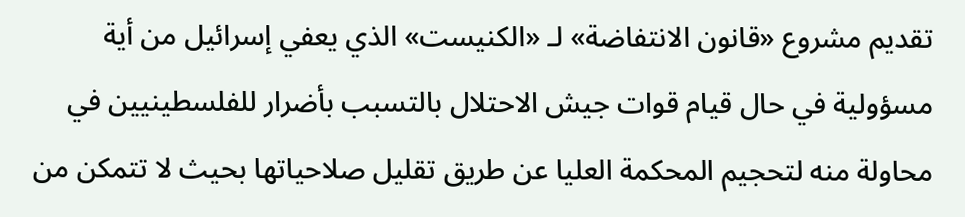تقديم مشروع «قانون الانتفاضة» لـ «الكنيست» الذي يعفي إسرائيل من أية مسؤولية في حال قيام قوات جيش الاحتلال بالتسبب بأضرار للفلسطينيين في محاولة منه لتحجيم المحكمة العليا عن طريق تقليل صلاحياتها بحيث لا تتمكن من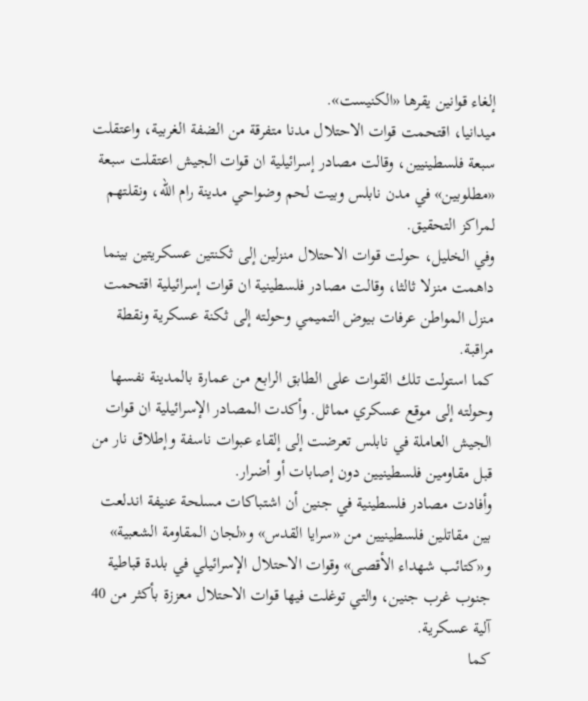إلغاء قوانين يقرها «الكنيست».
ميدانيا، اقتحمت قوات الاحتلال مدنا متفرقة من الضفة الغربية، واعتقلت سبعة فلسطينيين، وقالت مصادر إسرائيلية ان قوات الجيش اعتقلت سبعة «مطلوبين» في مدن نابلس وبيت لحم وضواحي مدينة رام الله، ونقلتهم لمراكز التحقيق.
وفي الخليل، حولت قوات الاحتلال منزلين إلى ثكنتين عسكريتين بينما داهمت منزلا ثالثا، وقالت مصادر فلسطينية ان قوات إسرائيلية اقتحمت منزل المواطن عرفات بيوض التميمي وحولته إلى ثكنة عسكرية ونقطة مراقبة.
كما استولت تلك القوات على الطابق الرابع من عمارة بالمدينة نفسها وحولته إلى موقع عسكري مماثل. وأكدت المصادر الإسرائيلية ان قوات الجيش العاملة في نابلس تعرضت إلى إلقاء عبوات ناسفة وإطلاق نار من قبل مقاومين فلسطينيين دون إصابات أو أضرار.
وأفادت مصادر فلسطينية في جنين أن اشتباكات مسلحة عنيفة اندلعت بين مقاتلين فلسطينيين من «سرايا القدس» و«لجان المقاومة الشعبية» و«كتائب شهداء الأقصى» وقوات الاحتلال الإسرائيلي في بلدة قباطية جنوب غرب جنين، والتي توغلت فيها قوات الاحتلال معززة بأكثر من 40 آلية عسكرية.
كما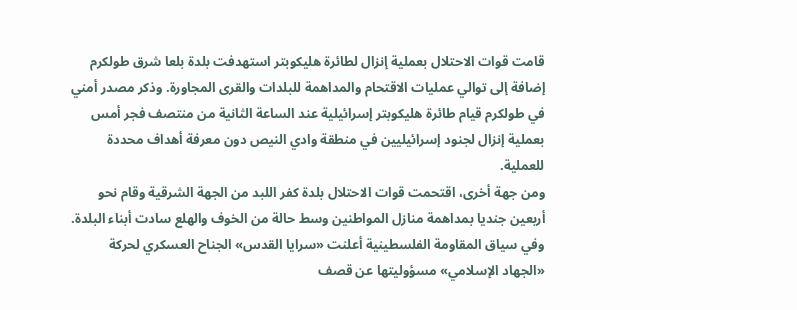قامت قوات الاحتلال بعملية إنزال لطائرة هليكوبتر استهدفت بلدة بلعا شرق طولكرم إضافة إلى توالي عمليات الاقتحام والمداهمة للبلدات والقرى المجاورة. وذكر مصدر أمني في طولكرم قيام طائرة هليكوبتر إسرائيلية عند الساعة الثانية من منتصف فجر أمس بعملية إنزال لجنود إسرائيليين في منطقة وادي النيص دون معرفة أهداف محددة للعملية.
ومن جهة أخرى، اقتحمت قوات الاحتلال بلدة كفر اللبد من الجهة الشرقية وقام نحو أربعين جنديا بمداهمة منازل المواطنين وسط حالة من الخوف والهلع سادت أبناء البلدة. وفي سياق المقاومة الفلسطينية أعلنت «سرايا القدس» الجناح العسكري لحركة «الجهاد الإسلامي» مسؤوليتها عن قصف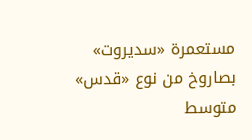مستعمرة «سديروت» بصاروخ من نوع «قدس» متوسط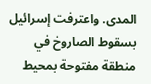المدى. واعترفت إسرائيل بسقوط الصاروخ في منطقة مفتوحة بمحيط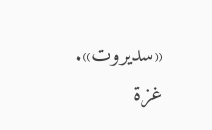«سديروت».
غزة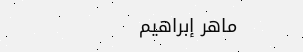ماهر إبراهيم